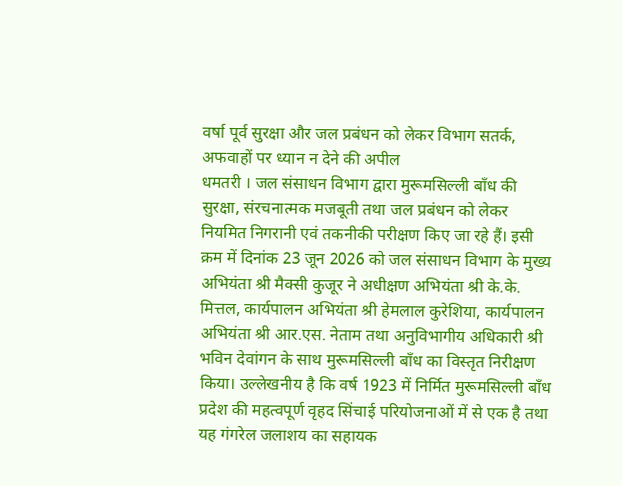वर्षा पूर्व सुरक्षा और जल प्रबंधन को लेकर विभाग सतर्क, अफवाहों पर ध्यान न देने की अपील
धमतरी । जल संसाधन विभाग द्वारा मुरूमसिल्ली बाँध की सुरक्षा, संरचनात्मक मजबूती तथा जल प्रबंधन को लेकर नियमित निगरानी एवं तकनीकी परीक्षण किए जा रहे हैं। इसी क्रम में दिनांक 23 जून 2026 को जल संसाधन विभाग के मुख्य अभियंता श्री मैक्सी कुजूर ने अधीक्षण अभियंता श्री के.के. मित्तल, कार्यपालन अभियंता श्री हेमलाल कुरेशिया, कार्यपालन अभियंता श्री आर.एस. नेताम तथा अनुविभागीय अधिकारी श्री भविन देवांगन के साथ मुरूमसिल्ली बाँध का विस्तृत निरीक्षण किया। उल्लेखनीय है कि वर्ष 1923 में निर्मित मुरूमसिल्ली बाँध प्रदेश की महत्वपूर्ण वृहद सिंचाई परियोजनाओं में से एक है तथा यह गंगरेल जलाशय का सहायक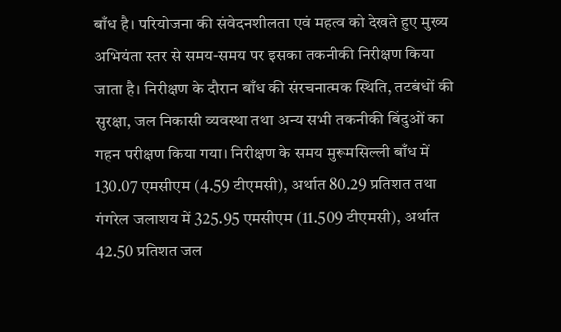बाँध है। परियोजना की संवेदनशीलता एवं महत्व को देखते हुए मुख्य अभियंता स्तर से समय-समय पर इसका तकनीकी निरीक्षण किया जाता है। निरीक्षण के दौरान बाँध की संरचनात्मक स्थिति, तटबंधों की सुरक्षा, जल निकासी व्यवस्था तथा अन्य सभी तकनीकी बिंदुओं का गहन परीक्षण किया गया। निरीक्षण के समय मुरूमसिल्ली बाँध में 130.07 एमसीएम (4.59 टीएमसी), अर्थात 80.29 प्रतिशत तथा गंगरेल जलाशय में 325.95 एमसीएम (11.509 टीएमसी), अर्थात 42.50 प्रतिशत जल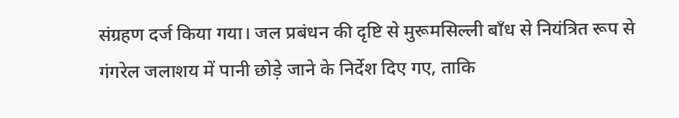संग्रहण दर्ज किया गया। जल प्रबंधन की दृष्टि से मुरूमसिल्ली बाँध से नियंत्रित रूप से गंगरेल जलाशय में पानी छोड़े जाने के निर्देश दिए गए, ताकि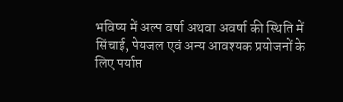भविष्य में अल्प वर्षा अथवा अवर्षा की स्थिति में सिंचाई, पेयजल एवं अन्य आवश्यक प्रयोजनों के लिए पर्याप्त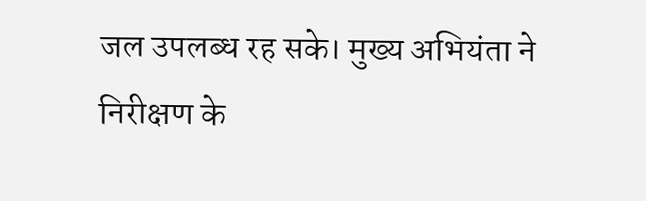जल उपलब्ध रह सके। मुख्य अभियंता ने निरीक्षण के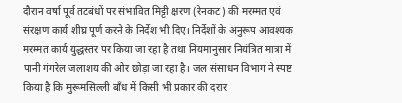दौरान वर्षा पूर्व तटबंधों पर संभावित मिट्टी क्षरण (रेनकट) की मरम्मत एवं संरक्षण कार्य शीघ्र पूर्ण करने के निर्देश भी दिए। निर्देशों के अनुरूप आवश्यक मरम्मत कार्य युद्धस्तर पर किया जा रहा है तथा नियमानुसार नियंत्रित मात्रा में पानी गंगरेल जलाशय की ओर छोड़ा जा रहा है। जल संसाधन विभाग ने स्पष्ट किया है कि मुरूमसिल्ली बाँध में किसी भी प्रकार की दरार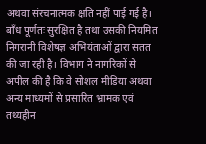अथवा संरचनात्मक क्षति नहीं पाई गई है। बाँध पूर्णतः सुरक्षित है तथा उसकी नियमित निगरानी विशेषज्ञ अभियंताओं द्वारा सतत की जा रही है। विभाग ने नागरिकों से अपील की है कि वे सोशल मीडिया अथवा अन्य माध्यमों से प्रसारित भ्रामक एवं तथ्यहीन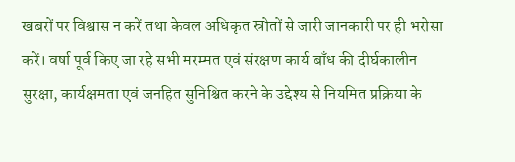खबरों पर विश्वास न करें तथा केवल अधिकृत स्रोतों से जारी जानकारी पर ही भरोसा करें। वर्षा पूर्व किए जा रहे सभी मरम्मत एवं संरक्षण कार्य बाँध की दीर्घकालीन सुरक्षा, कार्यक्षमता एवं जनहित सुनिश्चित करने के उद्देश्य से नियमित प्रक्रिया के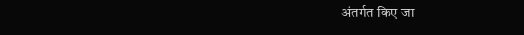अंतर्गत किए जा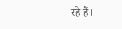रहे हैं।